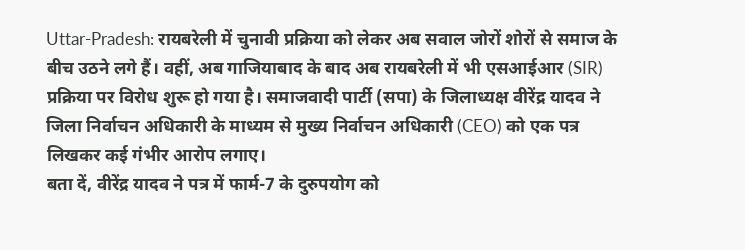Uttar-Pradesh: रायबरेली में चुनावी प्रक्रिया को लेकर अब सवाल जोरों शोरों से समाज के बीच उठने लगे हैं। वहीं, अब गाजियाबाद के बाद अब रायबरेली में भी एसआईआर (SIR) प्रक्रिया पर विरोध शुरू हो गया है। समाजवादी पार्टी (सपा) के जिलाध्यक्ष वीरेंद्र यादव ने जिला निर्वाचन अधिकारी के माध्यम से मुख्य निर्वाचन अधिकारी (CEO) को एक पत्र लिखकर कई गंभीर आरोप लगाए।
बता दें, वीरेंद्र यादव ने पत्र में फार्म-7 के दुरुपयोग को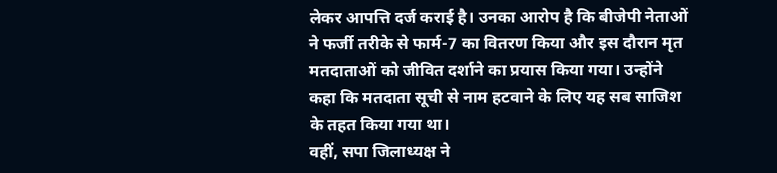लेकर आपत्ति दर्ज कराई है। उनका आरोप है कि बीजेपी नेताओं ने फर्जी तरीके से फार्म-7 का वितरण किया और इस दौरान मृत मतदाताओं को जीवित दर्शाने का प्रयास किया गया। उन्होंने कहा कि मतदाता सूची से नाम हटवाने के लिए यह सब साजिश के तहत किया गया था।
वहीं, सपा जिलाध्यक्ष ने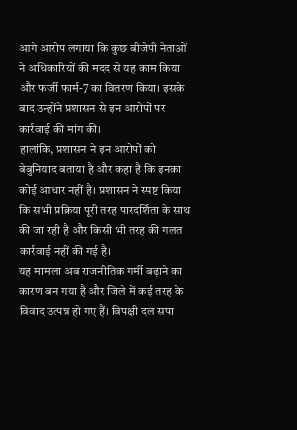आगे आरोप लगाया कि कुछ बीजेपी नेताओं ने अधिकारियों की मदद से यह काम किया और फर्जी फार्म-7 का वितरण किया। इसके बाद उन्होंने प्रशासन से इन आरोपों पर कार्रवाई की मांग की।
हालांकि, प्रशासन ने इन आरोपों को बेबुनियाद बताया है और कहा है कि इनका कोई आधार नहीं है। प्रशासन ने स्पष्ट किया कि सभी प्रक्रिया पूरी तरह पारदर्शिता के साथ की जा रही है और किसी भी तरह की गलत कार्रवाई नहीं की गई है।
यह मामला अब राजनीतिक गर्मी बढ़ाने का कारण बन गया है और जिले में कई तरह के विवाद उत्पन्न हो गए हैं। विपक्षी दल सपा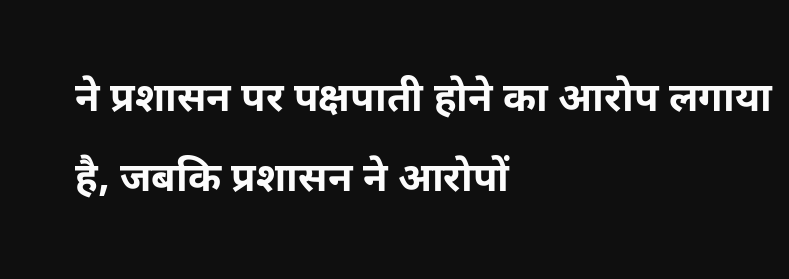ने प्रशासन पर पक्षपाती होने का आरोप लगाया है, जबकि प्रशासन ने आरोपों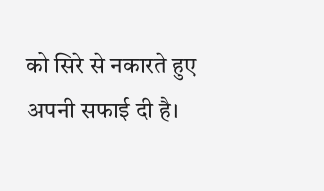को सिरे से नकारते हुए अपनी सफाई दी है।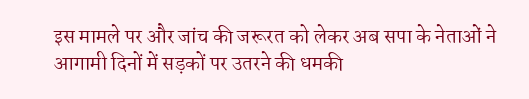इस मामले पर और जांच की जरूरत को लेकर अब सपा के नेताओं ने आगामी दिनों में सड़कों पर उतरने की धमकी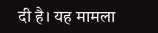दी है। यह मामला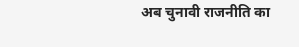अब चुनावी राजनीति का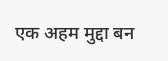एक अहम मुद्दा बन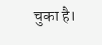चुका है।